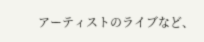アーティストのライブなど、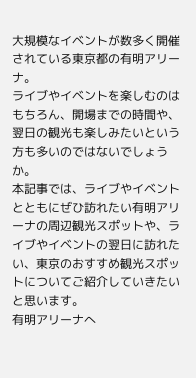大規模なイベントが数多く開催されている東京都の有明アリーナ。
ライブやイベントを楽しむのはもちろん、開場までの時間や、翌日の観光も楽しみたいという方も多いのではないでしょうか。
本記事では、ライブやイベントとともにぜひ訪れたい有明アリーナの周辺観光スポットや、ライブやイベントの翌日に訪れたい、東京のおすすめ観光スポットについてご紹介していきたいと思います。
有明アリーナへ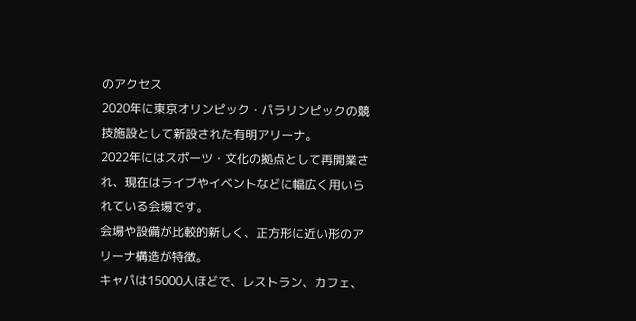のアクセス
2020年に東京オリンピック・パラリンピックの競技施設として新設された有明アリーナ。
2022年にはスポーツ・文化の拠点として再開業され、現在はライブやイベントなどに幅広く用いられている会場です。
会場や設備が比較的新しく、正方形に近い形のアリーナ構造が特徴。
キャパは15000人ほどで、レストラン、カフェ、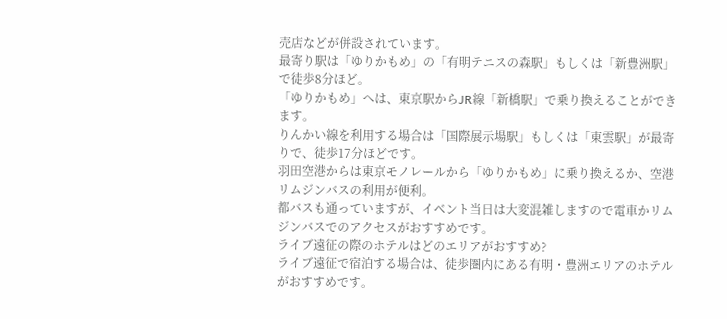売店などが併設されています。
最寄り駅は「ゆりかもめ」の「有明テニスの森駅」もしくは「新豊洲駅」で徒歩8分ほど。
「ゆりかもめ」へは、東京駅からJR線「新橋駅」で乗り換えることができます。
りんかい線を利用する場合は「国際展示場駅」もしくは「東雲駅」が最寄りで、徒歩17分ほどです。
羽田空港からは東京モノレールから「ゆりかもめ」に乗り換えるか、空港リムジンバスの利用が便利。
都バスも通っていますが、イベント当日は大変混雑しますので電車かリムジンバスでのアクセスがおすすめです。
ライブ遠征の際のホテルはどのエリアがおすすめ?
ライブ遠征で宿泊する場合は、徒歩圏内にある有明・豊洲エリアのホテルがおすすめです。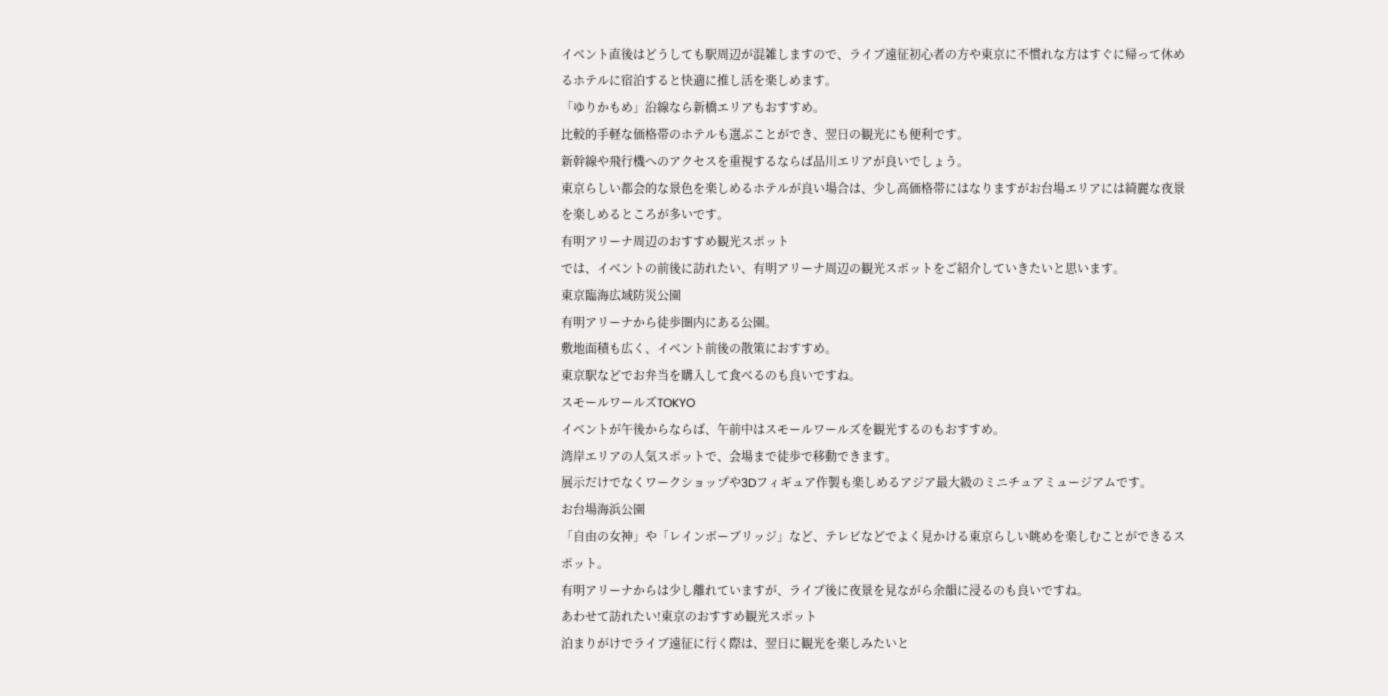イベント直後はどうしても駅周辺が混雑しますので、ライブ遠征初心者の方や東京に不慣れな方はすぐに帰って休めるホテルに宿泊すると快適に推し活を楽しめます。
「ゆりかもめ」沿線なら新橋エリアもおすすめ。
比較的手軽な価格帯のホテルも選ぶことができ、翌日の観光にも便利です。
新幹線や飛行機へのアクセスを重視するならば品川エリアが良いでしょう。
東京らしい都会的な景色を楽しめるホテルが良い場合は、少し高価格帯にはなりますがお台場エリアには綺麗な夜景を楽しめるところが多いです。
有明アリーナ周辺のおすすめ観光スポット
では、イベントの前後に訪れたい、有明アリーナ周辺の観光スポットをご紹介していきたいと思います。
東京臨海広域防災公園
有明アリーナから徒歩圏内にある公園。
敷地面積も広く、イベント前後の散策におすすめ。
東京駅などでお弁当を購入して食べるのも良いですね。
スモールワールズTOKYO
イベントが午後からならば、午前中はスモールワールズを観光するのもおすすめ。
湾岸エリアの人気スポットで、会場まで徒歩で移動できます。
展示だけでなくワークショップや3Dフィギュア作製も楽しめるアジア最大級のミニチュアミュージアムです。
お台場海浜公園
「自由の女神」や「レインボーブリッジ」など、テレビなどでよく見かける東京らしい眺めを楽しむことができるスポット。
有明アリーナからは少し離れていますが、ライブ後に夜景を見ながら余韻に浸るのも良いですね。
あわせて訪れたい!東京のおすすめ観光スポット
泊まりがけでライブ遠征に行く際は、翌日に観光を楽しみたいと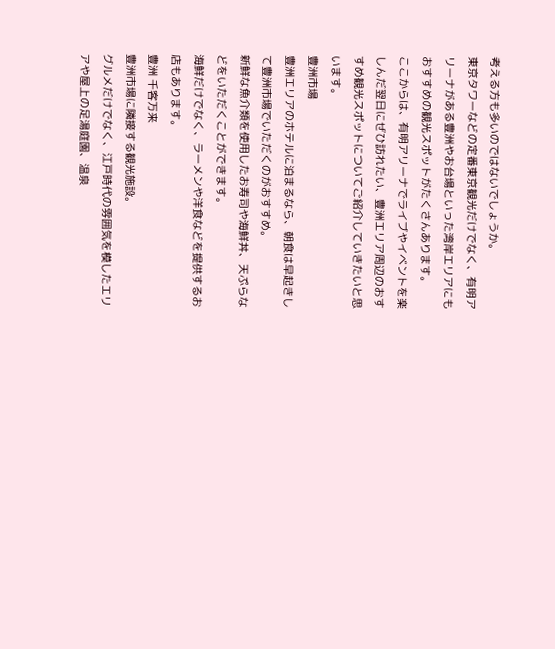考える方も多いのではないでしょうか。
東京タワーなどの定番東京観光だけでなく、有明アリーナがある豊洲やお台場といった湾岸エリアにもおすすめの観光スポットがたくさんあります。
ここからは、有明アリーナでライブやイベントを楽しんだ翌日にぜひ訪れたい、豊洲エリア周辺のおすすめ観光スポットについてご紹介していきたいと思います。
豊洲市場
豊洲エリアのホテルに泊まるなら、朝食は早起きして豊洲市場でいただくのがおすすめ。
新鮮な魚介類を使用したお寿司や海鮮丼、天ぷらなどをいただくことができます。
海鮮だけでなく、ラーメンや洋食などを提供するお店もあります。
豊洲 千客万来
豊洲市場に隣接する観光施設。
グルメだけでなく、江戸時代の雰囲気を模したエリアや屋上の足湯庭園、温泉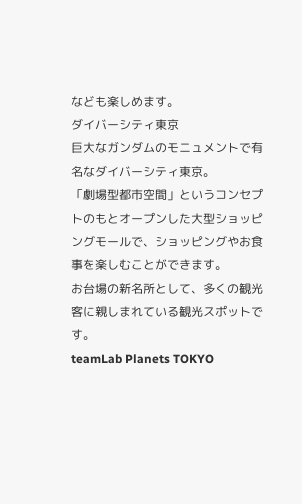なども楽しめます。
ダイバーシティ東京
巨大なガンダムのモニュメントで有名なダイバーシティ東京。
「劇場型都市空間」というコンセプトのもとオープンした大型ショッピングモールで、ショッピングやお食事を楽しむことができます。
お台場の新名所として、多くの観光客に親しまれている観光スポットです。
teamLab Planets TOKYO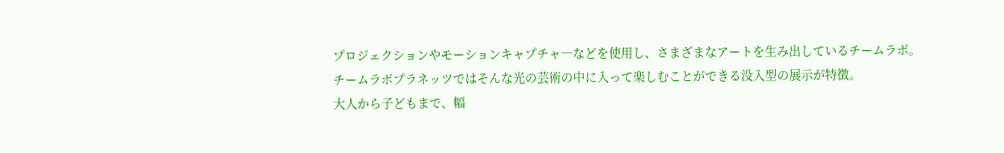プロジェクションやモーションキャプチャ―などを使用し、さまざまなアートを生み出しているチームラボ。
チームラボプラネッツではそんな光の芸術の中に入って楽しむことができる没入型の展示が特徴。
大人から子どもまで、幅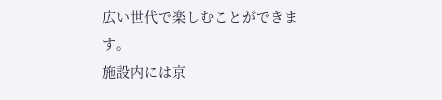広い世代で楽しむことができます。
施設内には京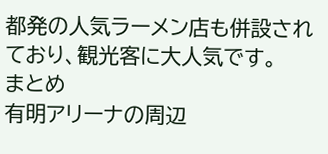都発の人気ラーメン店も併設されており、観光客に大人気です。
まとめ
有明アリーナの周辺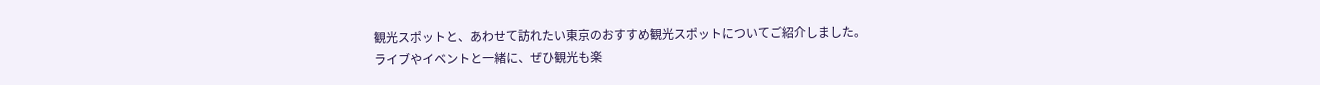観光スポットと、あわせて訪れたい東京のおすすめ観光スポットについてご紹介しました。
ライブやイベントと一緒に、ぜひ観光も楽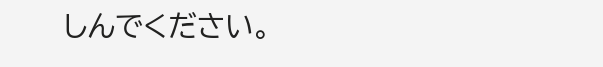しんでください。